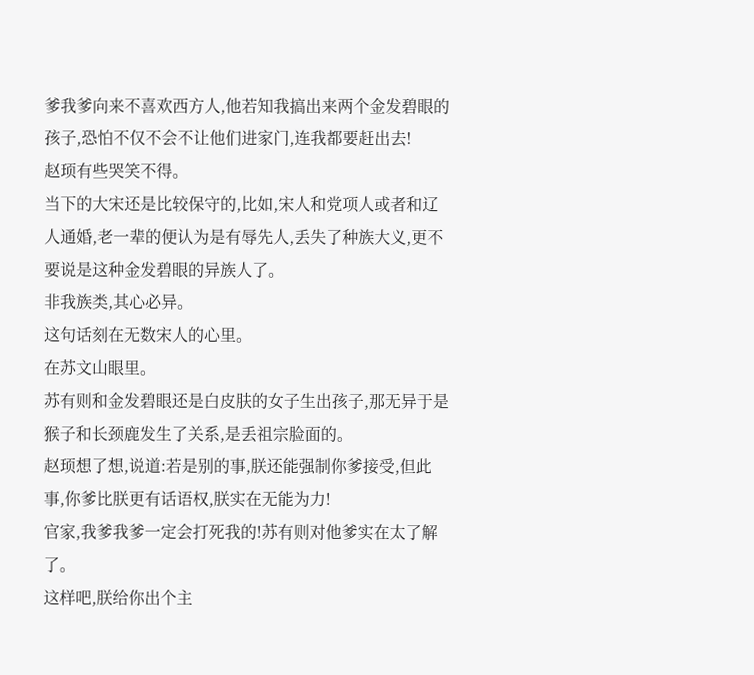爹我爹向来不喜欢西方人,他若知我搞出来两个金发碧眼的孩子,恐怕不仅不会不让他们进家门,连我都要赶出去!
赵顼有些哭笑不得。
当下的大宋还是比较保守的,比如,宋人和党项人或者和辽人通婚,老一辈的便认为是有辱先人,丢失了种族大义,更不要说是这种金发碧眼的异族人了。
非我族类,其心必异。
这句话刻在无数宋人的心里。
在苏文山眼里。
苏有则和金发碧眼还是白皮肤的女子生出孩子,那无异于是猴子和长颈鹿发生了关系,是丢祖宗脸面的。
赵顼想了想,说道:若是别的事,朕还能强制你爹接受,但此事,你爹比朕更有话语权,朕实在无能为力!
官家,我爹我爹一定会打死我的!苏有则对他爹实在太了解了。
这样吧,朕给你出个主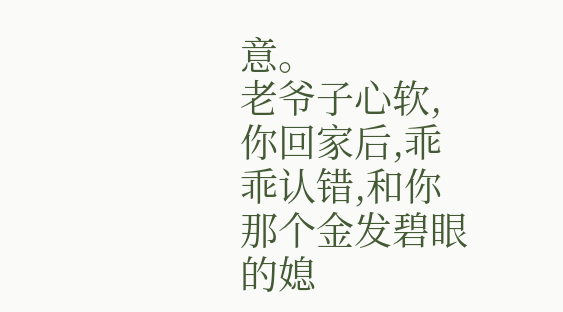意。
老爷子心软,你回家后,乖乖认错,和你那个金发碧眼的媳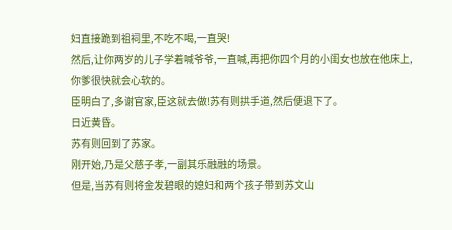妇直接跪到祖祠里,不吃不喝,一直哭!
然后,让你两岁的儿子学着喊爷爷,一直喊,再把你四个月的小闺女也放在他床上,你爹很快就会心软的。
臣明白了,多谢官家,臣这就去做!苏有则拱手道,然后便退下了。
日近黄昏。
苏有则回到了苏家。
刚开始,乃是父慈子孝,一副其乐融融的场景。
但是,当苏有则将金发碧眼的媳妇和两个孩子带到苏文山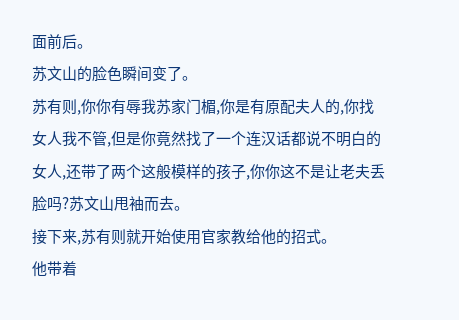面前后。
苏文山的脸色瞬间变了。
苏有则,你你有辱我苏家门楣,你是有原配夫人的,你找女人我不管,但是你竟然找了一个连汉话都说不明白的女人,还带了两个这般模样的孩子,你你这不是让老夫丢脸吗?苏文山甩袖而去。
接下来,苏有则就开始使用官家教给他的招式。
他带着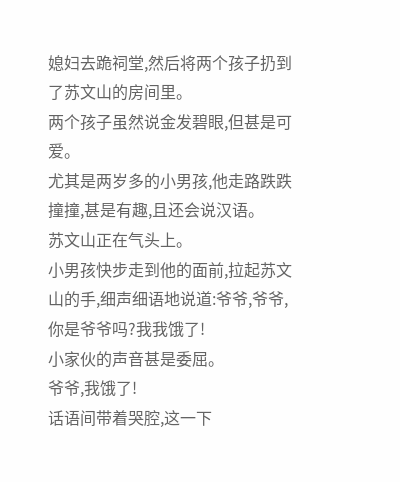媳妇去跪祠堂,然后将两个孩子扔到了苏文山的房间里。
两个孩子虽然说金发碧眼,但甚是可爱。
尤其是两岁多的小男孩,他走路跌跌撞撞,甚是有趣,且还会说汉语。
苏文山正在气头上。
小男孩快步走到他的面前,拉起苏文山的手,细声细语地说道:爷爷,爷爷,你是爷爷吗?我我饿了!
小家伙的声音甚是委屈。
爷爷,我饿了!
话语间带着哭腔,这一下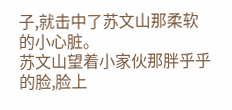子,就击中了苏文山那柔软的小心脏。
苏文山望着小家伙那胖乎乎的脸,脸上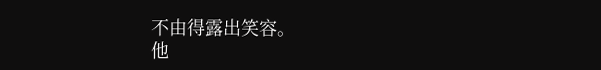不由得露出笑容。
他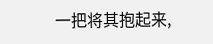一把将其抱起来,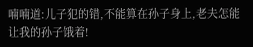喃喃道:儿子犯的错,不能算在孙子身上,老夫怎能让我的孙子饿着!